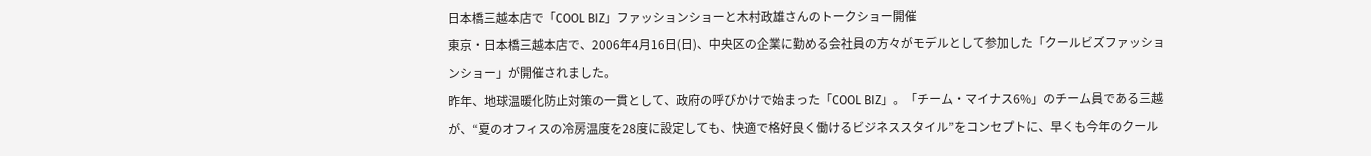日本橋三越本店で「COOL BIZ」ファッションショーと木村政雄さんのトークショー開催
東京・日本橋三越本店で、2006年4月16日(日)、中央区の企業に勤める会社員の方々がモデルとして参加した「クールビズファッションショー」が開催されました。
昨年、地球温暖化防止対策の一貫として、政府の呼びかけで始まった「COOL BIZ」。「チーム・マイナス6%」のチーム員である三越が、“夏のオフィスの冷房温度を28度に設定しても、快適で格好良く働けるビジネススタイル”をコンセプトに、早くも今年のクール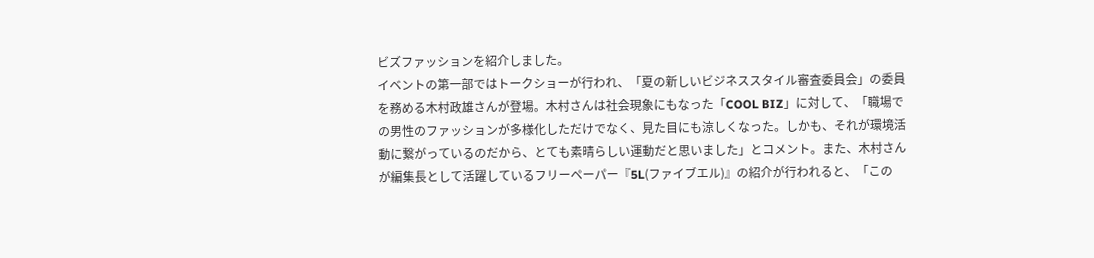ビズファッションを紹介しました。
イベントの第一部ではトークショーが行われ、「夏の新しいビジネススタイル審査委員会」の委員を務める木村政雄さんが登場。木村さんは社会現象にもなった「COOL BIZ」に対して、「職場での男性のファッションが多様化しただけでなく、見た目にも涼しくなった。しかも、それが環境活動に繋がっているのだから、とても素晴らしい運動だと思いました」とコメント。また、木村さんが編集長として活躍しているフリーペーパー『5L(ファイブエル)』の紹介が行われると、「この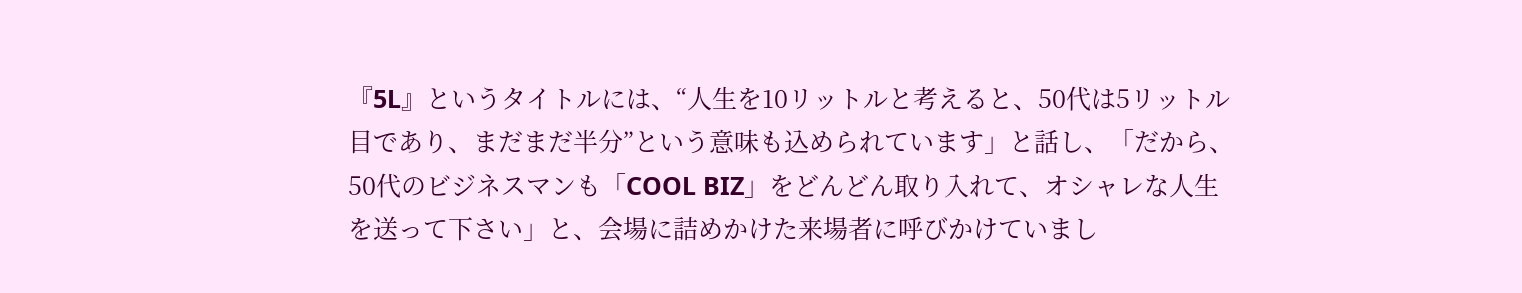『5L』というタイトルには、“人生を10リットルと考えると、50代は5リットル目であり、まだまだ半分”という意味も込められています」と話し、「だから、50代のビジネスマンも「COOL BIZ」をどんどん取り入れて、オシャレな人生を送って下さい」と、会場に詰めかけた来場者に呼びかけていまし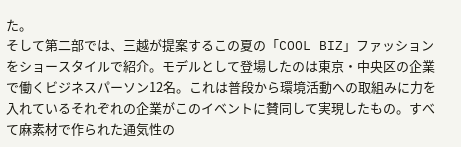た。
そして第二部では、三越が提案するこの夏の「COOL BIZ」ファッションをショースタイルで紹介。モデルとして登場したのは東京・中央区の企業で働くビジネスパーソン12名。これは普段から環境活動への取組みに力を入れているそれぞれの企業がこのイベントに賛同して実現したもの。すべて麻素材で作られた通気性の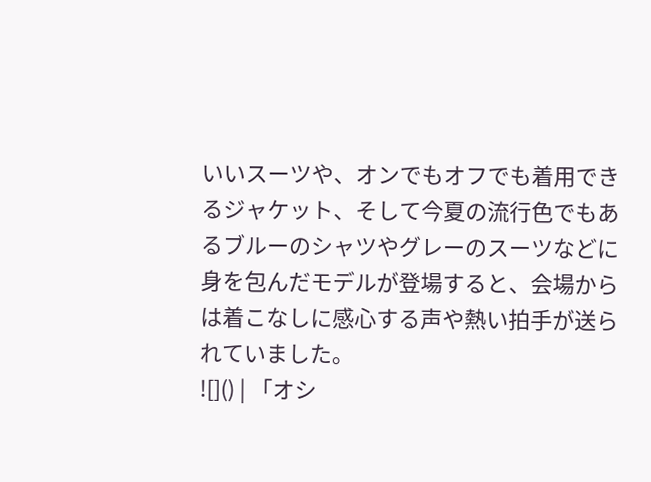いいスーツや、オンでもオフでも着用できるジャケット、そして今夏の流行色でもあるブルーのシャツやグレーのスーツなどに身を包んだモデルが登場すると、会場からは着こなしに感心する声や熱い拍手が送られていました。
![]() | 「オシ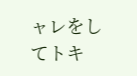ャレをしてトキ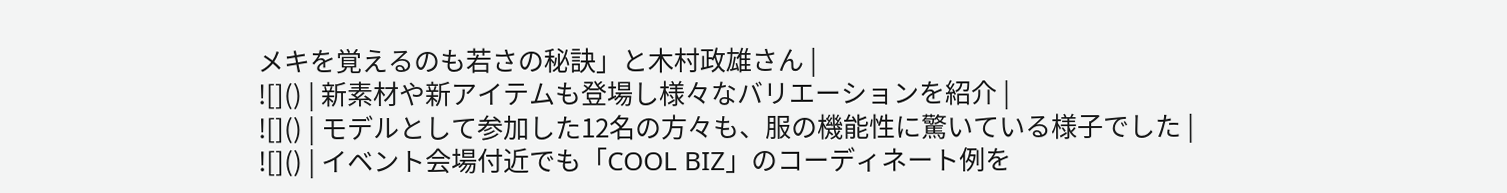メキを覚えるのも若さの秘訣」と木村政雄さん |
![]() | 新素材や新アイテムも登場し様々なバリエーションを紹介 |
![]() | モデルとして参加した12名の方々も、服の機能性に驚いている様子でした |
![]() | イベント会場付近でも「COOL BIZ」のコーディネート例を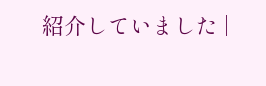紹介していました |